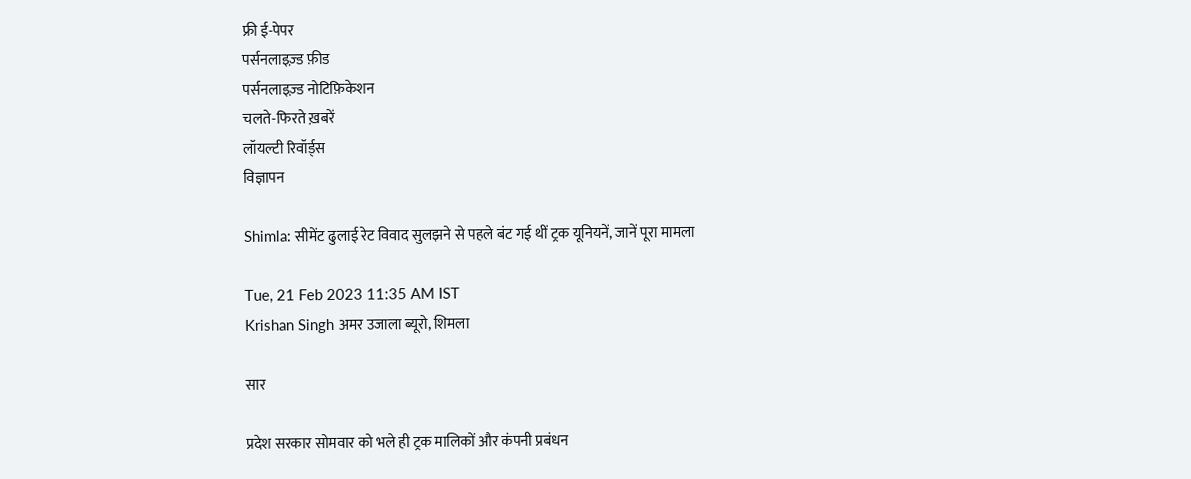फ्री ई-पेपर
पर्सनलाइज़्ड फ़ीड
पर्सनलाइज़्ड नोटिफ़िकेशन
चलते-फिरते ख़बरें
लॉयल्टी रिवॉर्ड्स
विज्ञापन

Shimla: सीमेंट ढुलाई रेट विवाद सुलझने से पहले बंट गई थीं ट्रक यूनियनें, जानें पूरा मामला

Tue, 21 Feb 2023 11:35 AM IST
Krishan Singh अमर उजाला ब्यूरो, शिमला

सार

प्रदेश सरकार सोमवार को भले ही ट्रक मालिकों और कंपनी प्रबंधन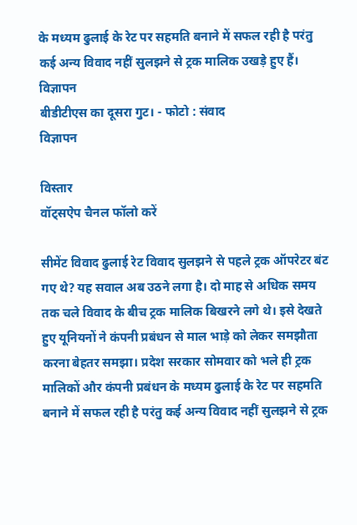के मध्यम ढुलाई के रेट पर सहमति बनाने में सफल रही है परंतु कई अन्य विवाद नहीं सुलझने से ट्रक मालिक उखड़े हुए हैं।
विज्ञापन
बीडीटीएस का दूसरा गुट। - फोटो : संवाद
विज्ञापन

विस्तार
वॉट्सऐप चैनल फॉलो करें

सीमेंट विवाद ढुलाई रेट विवाद सुलझने से पहले ट्रक ऑपरेटर बंट गए थे? यह सवाल अब उठने लगा है। दो माह से अधिक समय तक चले विवाद के बीच ट्रक मालिक बिखरने लगे थे। इसे देखते हुए यूनियनों ने कंपनी प्रबंधन से माल भाड़े को लेकर समझौता करना बेहतर समझा। प्रदेश सरकार सोमवार को भले ही ट्रक मालिकों और कंपनी प्रबंधन के मध्यम ढुलाई के रेट पर सहमति बनाने में सफल रही है परंतु कई अन्य विवाद नहीं सुलझने से ट्रक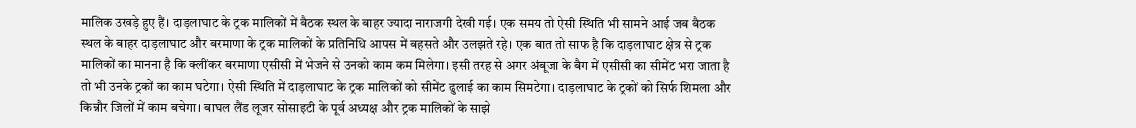मालिक उखड़े हुए हैं। दाड़लाघाट के ट्रक मालिकों में बैठक स्थल के बाहर ज्यादा नाराजगी देखी गई। एक समय तो ऐसी स्थिति भी सामने आई जब बैठक स्थल के बाहर दाड़लाघाट और बरमाणा के ट्रक मालिकों के प्रतिनिधि आपस में बहसते और उलझते रहे। एक बात तो साफ है कि दाड़लाघाट क्षेत्र से ट्रक मालिकों का मानना है कि क्लींकर बरमाणा एसीसी में भेजने से उनको काम कम मिलेगा। इसी तरह से अगर अंबूजा के बैग में एसीसी का सीमेंट भरा जाता है तो भी उनके ट्रकों का काम घटेगा। ऐसी स्थिति में दाड़लाघाट के ट्रक मालिकों को सीमेंट ढुलाई का काम सिमटेगा। दाड़लाघाट के ट्रकों को सिर्फ शिमला और किन्नौर जिलों में काम बचेगा। बाघल लैंड लूजर सोसाइटी के पूर्व अध्यक्ष और ट्रक मालिकों के साझे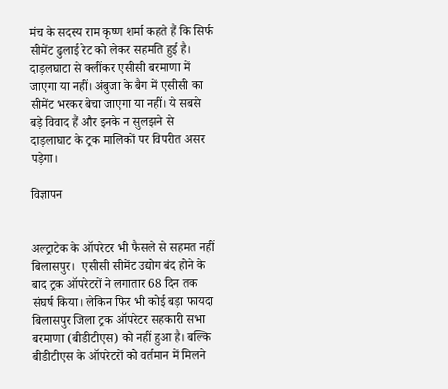मंच के सदस्य राम कृष्ण शर्मा कहते हैं कि सिर्फ सीमेंट ढुलाई रेट को लेकर सहमति हुई है। दाड़लघाटा से क्लींकर एसीसी बरमाणा में जाएगा या नहीं। अंबुजा के बैग में एसीसी का सीमेंट भरकर बेचा जाएगा या नहीं। ये सबसे बड़े विवाद हैं और इनके न सुलझने से दाड़लाघाट के ट्रक मालिकों पर विपरीत असर पड़ेगा।

विज्ञापन


अल्ट्राटेक के ऑपरेटर भी फैसले से सहमत नहीं
बिलासपुर।  एसीसी सीमेंट उद्योग बंद होने के बाद ट्रक ऑपरेटरों ने लगातार 68 दिन तक संघर्ष किया। लेकिन फिर भी कोई बड़ा फायदा बिलासपुर जिला ट्रक ऑपरेटर सहकारी सभा बरमाणा (बीडीटीएस) को नहीं हुआ है। बल्कि बीडीटीएस के ऑपरेटरों को वर्तमान में मिलने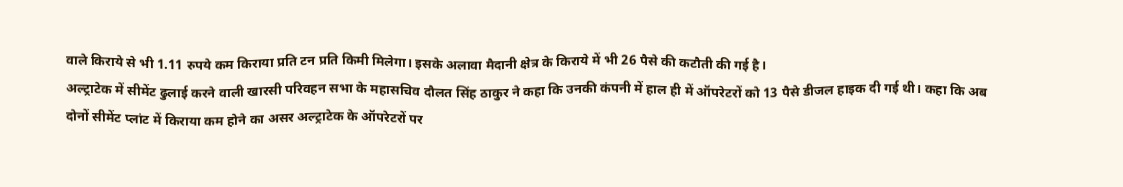वाले किराये से भी 1.11 रुपये कम किराया प्रति टन प्रति किमी मिलेगा। इसके अलावा मैदानी क्षेत्र के किराये में भी 26 पैसे की कटौती की गई है।
अल्ट्राटेक में सीमेंट ढुलाई करने वाली खारसी परिवहन सभा के महासचिव दौलत सिंह ठाकुर ने कहा कि उनकी कंपनी में हाल ही में ऑपरेटरों को 13 पैसे डीजल हाइक दी गई थी। कहा कि अब दोनों सीमेंट प्लांट में किराया कम होने का असर अल्ट्राटेक के ऑपरेटरों पर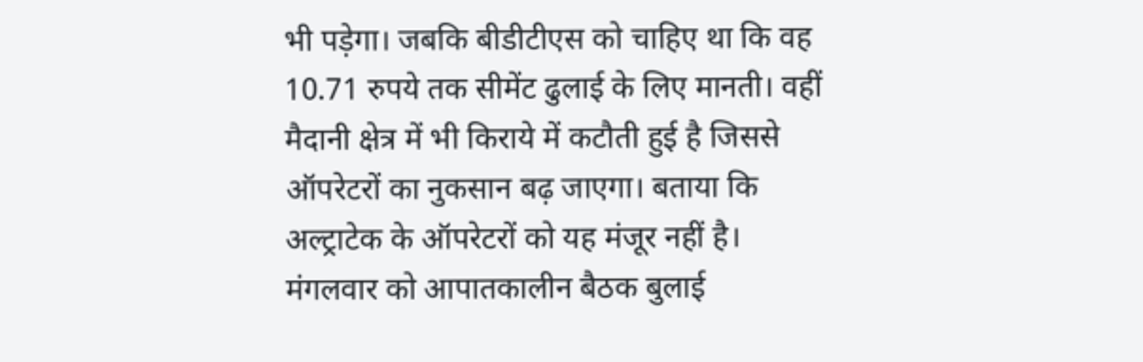भी पड़ेगा। जबकि बीडीटीएस को चाहिए था कि वह 10.71 रुपये तक सीमेंट ढुलाई के लिए मानती। वहीं मैदानी क्षेत्र में भी किराये में कटौती हुई है जिससे ऑपरेटरों का नुकसान बढ़ जाएगा। बताया कि अल्ट्राटेक के ऑपरेटरों को यह मंजूर नहीं है। मंगलवार को आपातकालीन बैठक बुलाई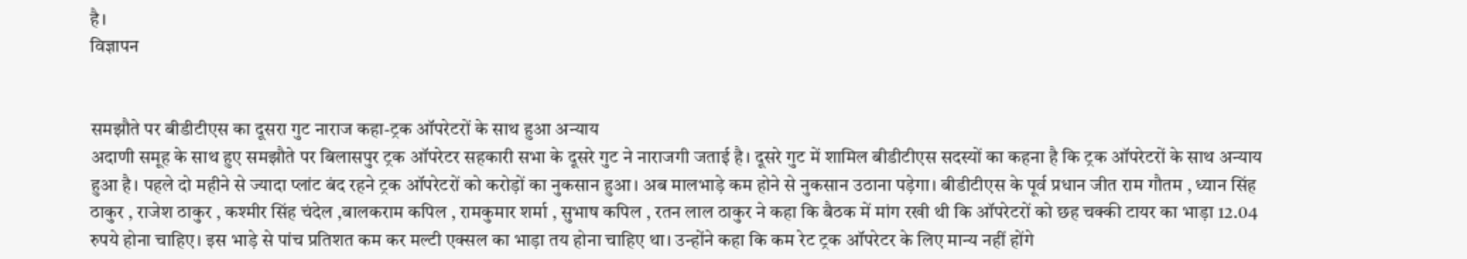है।
विज्ञापन


समझौते पर बीडीटीएस का दूसरा गुट नाराज कहा-ट्रक ऑपरेटरों के साथ हुआ अन्याय
अदाणी समूह के साथ हुए समझौते पर बिलासपुर ट्रक ऑपरेटर सहकारी सभा के दूसरे गुट ने नाराजगी जताई है। दूसरे गुट में शामिल बीडीटीएस सदस्यों का कहना है कि ट्रक ऑपरेटरों के साथ अन्याय हुआ है। पहले दो महीने से ज्यादा प्लांट बंद रहने ट्रक ऑपरेटरों को करोड़ों का नुकसान हुआ। अब मालभाड़े कम होने से नुकसान उठाना पड़ेगा। बीडीटीएस के पूर्व प्रधान जीत राम गौतम , ध्यान सिंह ठाकुर , राजेश ठाकुर , कश्मीर सिंह चंदेल ,बालकराम कपिल , रामकुमार शर्मा , सुभाष कपिल , रतन लाल ठाकुर ने कहा कि बैठक में मांग रखी थी कि ऑपरेटरों को छह चक्की टायर का भाड़ा 12.04 रुपये होना चाहिए। इस भाड़े से पांच प्रतिशत कम कर मल्टी एक्सल का भाड़ा तय होना चाहिए था। उन्होंने कहा कि कम रेट ट्रक ऑपरेटर के लिए मान्य नहीं होंगे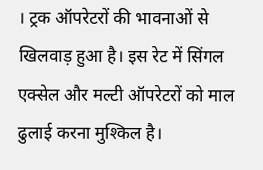। ट्रक ऑपरेटरों की भावनाओं से खिलवाड़ हुआ है। इस रेट में सिंगल एक्सेल और मल्टी ऑपरेटरों को माल ढुलाई करना मुश्किल है।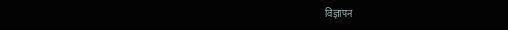विज्ञापन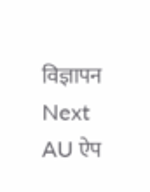विज्ञापन
Next
AU ऐप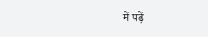में पढ़ें